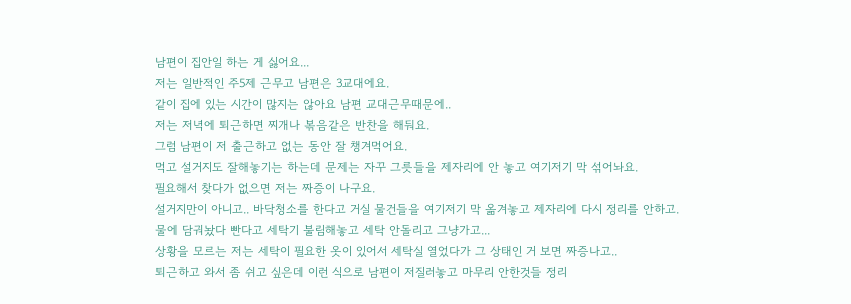남편이 집안일 하는 게 싫어요...
저는 일반적인 주5제 근무고 남편은 3교대에요.
같이 집에 있는 시간이 많지는 않아요 남편 교대근무때문에..
저는 저녁에 퇴근하면 찌개나 볶음같은 반찬을 해둬요.
그럼 남편이 저 출근하고 없는 동안 잘 챙겨먹어요.
먹고 설거지도 잘해놓기는 하는데 문제는 자꾸 그릇들을 제자리에 안 놓고 여기저기 막 섞어놔요.
필요해서 찾다가 없으면 저는 짜증이 나구요.
설거지만이 아니고.. 바닥청소를 한다고 거실 물건들을 여기저기 막 옮겨놓고 제자리에 다시 정리를 안하고.
물에 담궈놨다 빤다고 세탁기 불림해놓고 세탁 안돌리고 그냥가고...
상황을 모르는 저는 세탁이 필요한 옷이 있어서 세탁실 열었다가 그 상태인 거 보면 짜증나고..
퇴근하고 와서 좀 쉬고 싶은데 이런 식으로 남편이 저질러놓고 마무리 안한것들 정리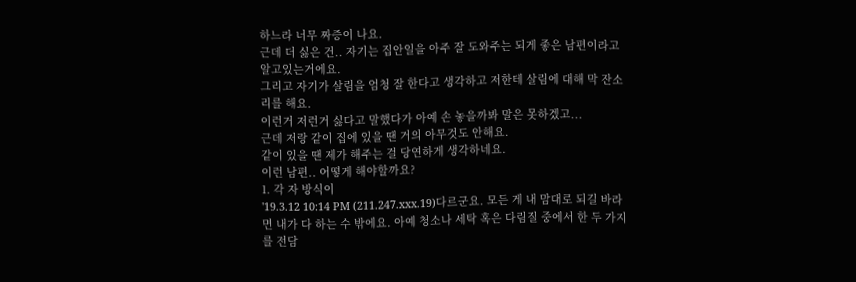하느라 너무 짜증이 나요.
근데 더 싫은 건.. 자기는 집안일을 아주 잘 도와주는 되게 좋은 남편이라고 알고있는거에요.
그리고 자기가 살림을 엄청 잘 한다고 생각하고 저한테 살림에 대해 막 잔소리를 해요.
이런거 저런거 싫다고 말했다가 아예 손 놓을까봐 말은 못하겠고...
근데 저랑 같이 집에 있을 땐 거의 아무것도 안해요.
같이 있을 땐 제가 해주는 걸 당연하게 생각하네요.
이런 남편.. 어떻게 해야할까요?
1. 각 자 방식이
'19.3.12 10:14 PM (211.247.xxx.19)다르군요. 모든 게 내 맘대로 되길 바라면 내가 다 하는 수 밖에요. 아예 청소나 세탁 혹은 다림질 중에서 한 두 가지를 전담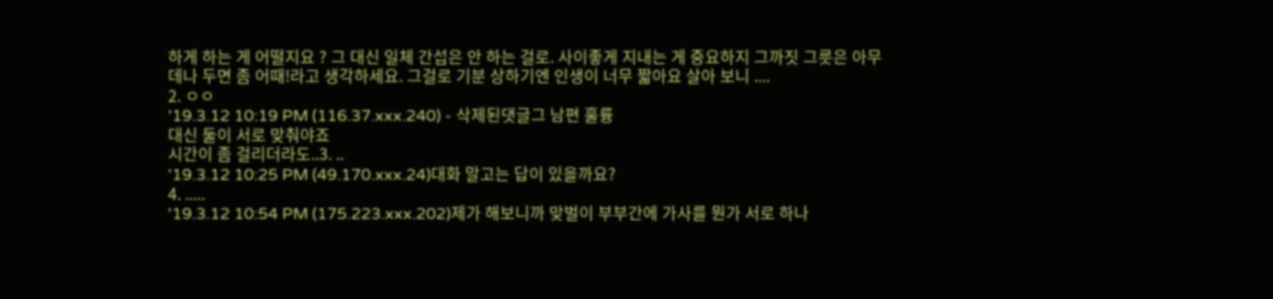하게 하는 게 어떨지요 ? 그 대신 일체 간섭은 안 하는 걸로. 사이좋게 지내는 게 중요하지 그까짓 그릇은 아무데나 두면 좀 어때!라고 생각하세요. 그걸로 기분 상하기엔 인생이 너무 짧아요 살아 보니 ....
2. ㅇㅇ
'19.3.12 10:19 PM (116.37.xxx.240) - 삭제된댓글그 남편 훌륭
대신 둘이 서로 맞춰야죠
시간이 좀 걸리더라도..3. ..
'19.3.12 10:25 PM (49.170.xxx.24)대화 말고는 답이 있을까요?
4. .....
'19.3.12 10:54 PM (175.223.xxx.202)제가 해보니까 맞벌이 부부간에 가사를 뭔가 서로 하나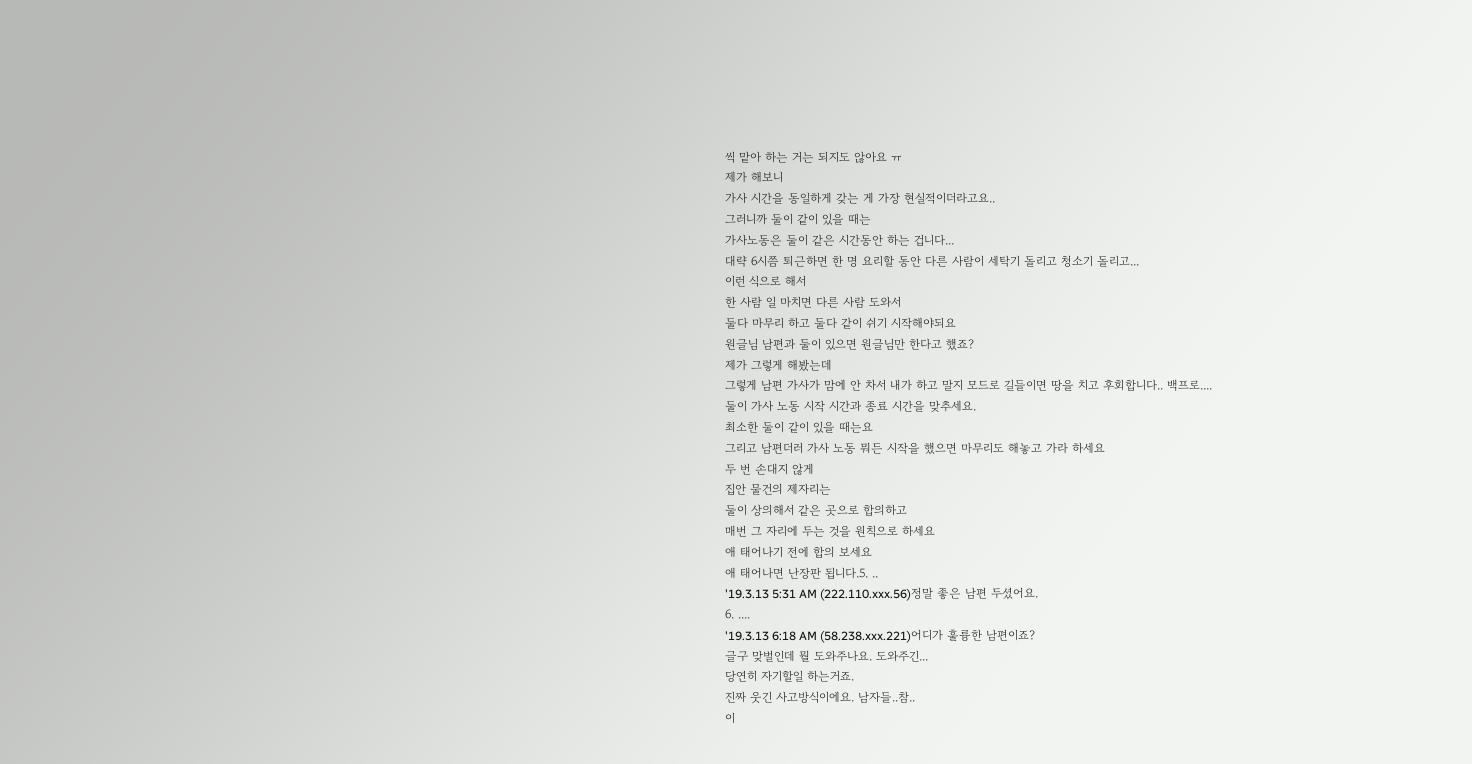씩 맡아 하는 거는 되지도 않아요 ㅠ
제가 해보니
가사 시간을 동일하게 갖는 게 가장 현실적이더라고요..
그러니까 둘이 같이 있을 때는
가사노동은 둘이 같은 시간동안 하는 겁니다...
대략 6시쯤 퇴근하면 한 명 요리할 동안 다른 사람이 세탁기 돌리고 청소기 돌리고...
이런 식으로 해서
한 사람 일 마치면 다른 사람 도와서
둘다 마무리 하고 둘다 같이 쉬기 시작해야되요
원글님 남편과 둘이 있으면 원글님만 한다고 했죠?
제가 그렇게 해봤는데
그렇게 남편 가사가 맘에 안 차서 내가 하고 말지 모드로 길들이면 땅을 치고 후회합니다.. 백프로....
둘이 가사 노동 시작 시간과 종료 시간을 맞추세요.
최소한 둘이 같이 있을 때는요
그리고 남편더러 가사 노동 뭐든 시작을 했으면 마무리도 해놓고 가라 하세요
두 번 손대지 않게
집안 물건의 제자리는
둘이 상의해서 같은 곳으로 합의하고
매번 그 자리에 두는 것을 원칙으로 하세요
애 태어나기 전에 합의 보세요
애 태어나면 난장판 됩니다.5. ..
'19.3.13 5:31 AM (222.110.xxx.56)정말 좋은 남편 두셨어요.
6. ....
'19.3.13 6:18 AM (58.238.xxx.221)어디가 훌륭한 남편이죠?
글구 맞벌인데 뭘 도와주나요. 도와주긴...
당연히 자기할일 하는거죠.
진짜 웃긴 사고방식이에요. 남자들..참..
이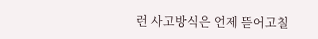런 사고방식은 언제 뜯어고칠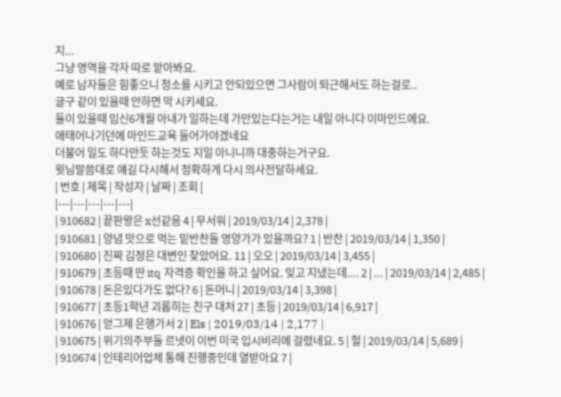지...
그냥 영역을 각자 따로 맡아봐요.
예로 남자들은 힘좋으니 청소를 시키고 안되있으면 그사람이 퇴근해서도 하는걸로..
글구 같이 있을때 안하면 막 시키세요.
둘이 있을때 임신6개월 아내가 일하는데 가만있는다는거는 내일 아니다 이마인드에요.
애태어나기던에 마인드교육 들어가야겠네요
더불어 일도 하다만듯 하는것도 지일 아니니까 대충하는거구요.
윗님말씀대로 얘길 다시해서 정확하게 다시 의사전달하세요.
| 번호 | 제목 | 작성자 | 날짜 | 조회 |
|---|---|---|---|---|
| 910682 | 끝판왕은 x선같음 4 | 무서워 | 2019/03/14 | 2,378 |
| 910681 | 양념 맛으로 먹는 밑반찬들 영양가가 있을까요? 1 | 반찬 | 2019/03/14 | 1,350 |
| 910680 | 진짜 김정은 대변인 찾았어요. 11 | 오오 | 2019/03/14 | 3,455 |
| 910679 | 초등때 딴 itq 자격증 확인을 하고 싶어요. 잊고 지냈는데.... 2 | ... | 2019/03/14 | 2,485 |
| 910678 | 돈은있다가도 없다? 6 | 돈머니 | 2019/03/14 | 3,398 |
| 910677 | 초등1학년 괴롭히는 친구 대처 27 | 초등 | 2019/03/14 | 6,917 |
| 910676 | 얻그제 은행가서 2 | Els | 2019/03/14 | 2,177 |
| 910675 | 위기의주부들 르넷이 이번 미국 입시비리에 걸렸네요. 5 | 헐 | 2019/03/14 | 5,689 |
| 910674 | 인테리어업체 통해 진행중인데 열받아요 7 |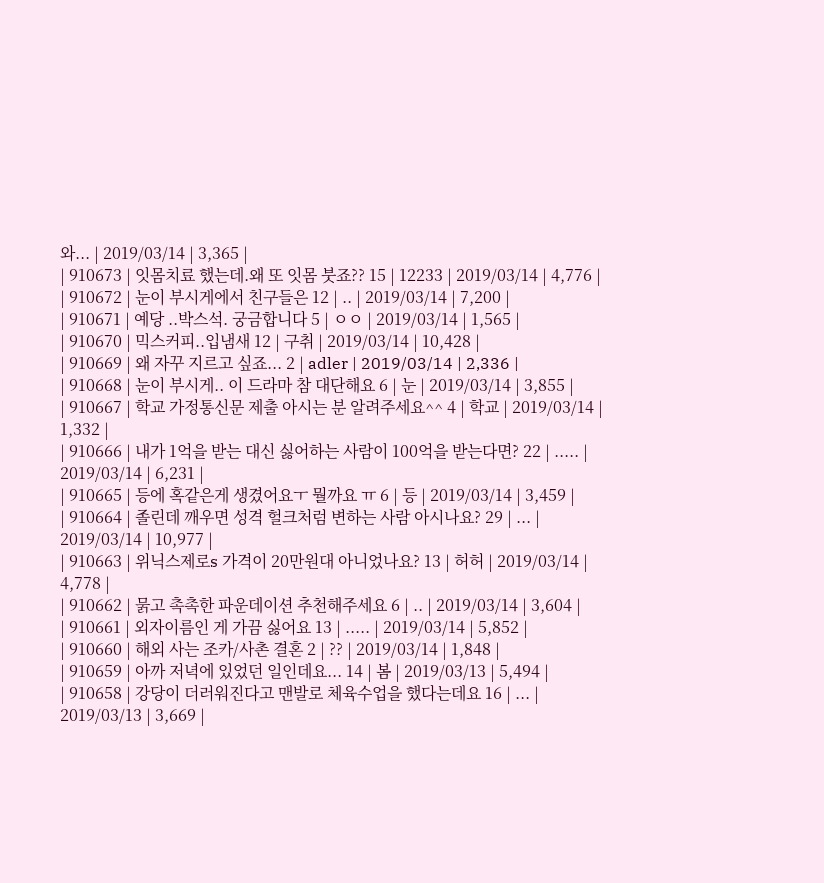와... | 2019/03/14 | 3,365 |
| 910673 | 잇몸치료 했는데.왜 또 잇몸 붓죠?? 15 | 12233 | 2019/03/14 | 4,776 |
| 910672 | 눈이 부시게에서 친구들은 12 | .. | 2019/03/14 | 7,200 |
| 910671 | 예당 ..박스석. 궁금합니다 5 | ㅇㅇ | 2019/03/14 | 1,565 |
| 910670 | 믹스커피..입냄새 12 | 구취 | 2019/03/14 | 10,428 |
| 910669 | 왜 자꾸 지르고 싶죠... 2 | adler | 2019/03/14 | 2,336 |
| 910668 | 눈이 부시게.. 이 드라마 참 대단해요 6 | 눈 | 2019/03/14 | 3,855 |
| 910667 | 학교 가정통신문 제출 아시는 분 알려주세요^^ 4 | 학교 | 2019/03/14 | 1,332 |
| 910666 | 내가 1억을 받는 대신 싫어하는 사람이 100억을 받는다면? 22 | ..... | 2019/03/14 | 6,231 |
| 910665 | 등에 혹같은게 생겼어요ㅜ 뭘까요 ㅠ 6 | 등 | 2019/03/14 | 3,459 |
| 910664 | 졸린데 깨우면 성격 헐크처럼 변하는 사람 아시나요? 29 | ... | 2019/03/14 | 10,977 |
| 910663 | 위닉스제로s 가격이 20만원대 아니었나요? 13 | 허허 | 2019/03/14 | 4,778 |
| 910662 | 묽고 촉촉한 파운데이션 추천해주세요 6 | .. | 2019/03/14 | 3,604 |
| 910661 | 외자이름인 게 가끔 싫어요 13 | ..... | 2019/03/14 | 5,852 |
| 910660 | 해외 사는 조카/사촌 결혼 2 | ?? | 2019/03/14 | 1,848 |
| 910659 | 아까 저녁에 있었던 일인데요... 14 | 봄 | 2019/03/13 | 5,494 |
| 910658 | 강당이 더러워진다고 맨발로 체육수업을 했다는데요 16 | ... | 2019/03/13 | 3,669 |